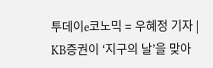투데이e코노믹 = 우혜정 기자 | KB증권이 ‘지구의 날’을 맞아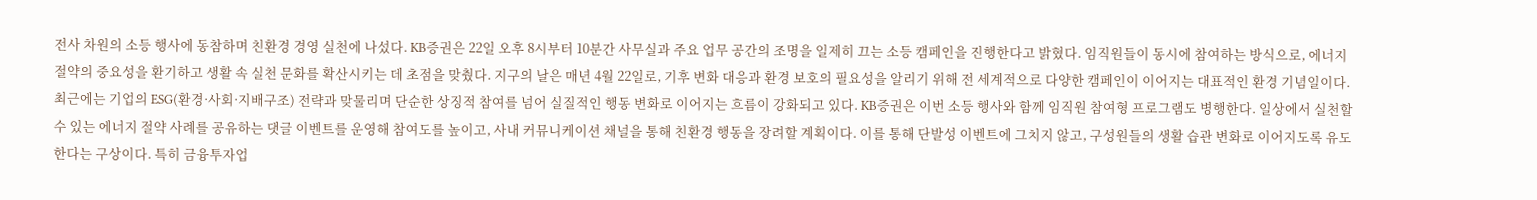전사 차원의 소등 행사에 동참하며 친환경 경영 실천에 나섰다. KB증권은 22일 오후 8시부터 10분간 사무실과 주요 업무 공간의 조명을 일제히 끄는 소등 캠페인을 진행한다고 밝혔다. 임직원들이 동시에 참여하는 방식으로, 에너지 절약의 중요성을 환기하고 생활 속 실천 문화를 확산시키는 데 초점을 맞췄다. 지구의 날은 매년 4월 22일로, 기후 변화 대응과 환경 보호의 필요성을 알리기 위해 전 세계적으로 다양한 캠페인이 이어지는 대표적인 환경 기념일이다. 최근에는 기업의 ESG(환경·사회·지배구조) 전략과 맞물리며 단순한 상징적 참여를 넘어 실질적인 행동 변화로 이어지는 흐름이 강화되고 있다. KB증권은 이번 소등 행사와 함께 임직원 참여형 프로그램도 병행한다. 일상에서 실천할 수 있는 에너지 절약 사례를 공유하는 댓글 이벤트를 운영해 참여도를 높이고, 사내 커뮤니케이션 채널을 통해 친환경 행동을 장려할 계획이다. 이를 통해 단발성 이벤트에 그치지 않고, 구성원들의 생활 습관 변화로 이어지도록 유도한다는 구상이다. 특히 금융투자업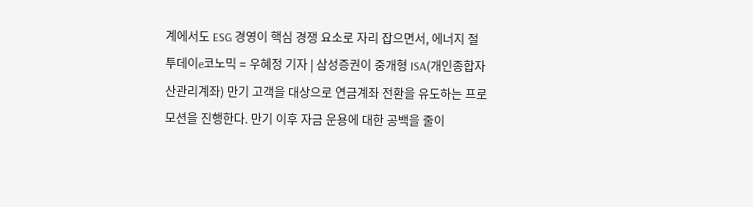계에서도 ESG 경영이 핵심 경쟁 요소로 자리 잡으면서, 에너지 절
투데이e코노믹 = 우혜정 기자 | 삼성증권이 중개형 ISA(개인종합자산관리계좌) 만기 고객을 대상으로 연금계좌 전환을 유도하는 프로모션을 진행한다. 만기 이후 자금 운용에 대한 공백을 줄이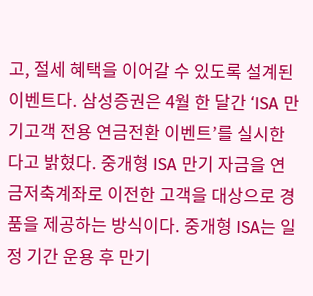고, 절세 혜택을 이어갈 수 있도록 설계된 이벤트다. 삼성증권은 4월 한 달간 ‘ISA 만기고객 전용 연금전환 이벤트’를 실시한다고 밝혔다. 중개형 ISA 만기 자금을 연금저축계좌로 이전한 고객을 대상으로 경품을 제공하는 방식이다. 중개형 ISA는 일정 기간 운용 후 만기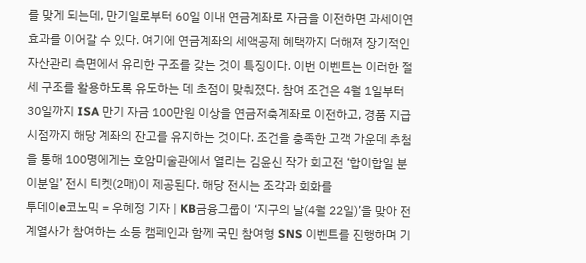를 맞게 되는데, 만기일로부터 60일 이내 연금계좌로 자금을 이전하면 과세이연 효과를 이어갈 수 있다. 여기에 연금계좌의 세액공제 혜택까지 더해져 장기적인 자산관리 측면에서 유리한 구조를 갖는 것이 특징이다. 이번 이벤트는 이러한 절세 구조를 활용하도록 유도하는 데 초점이 맞춰졌다. 참여 조건은 4월 1일부터 30일까지 ISA 만기 자금 100만원 이상을 연금저축계좌로 이전하고, 경품 지급 시점까지 해당 계좌의 잔고를 유지하는 것이다. 조건을 충족한 고객 가운데 추첨을 통해 100명에게는 호암미술관에서 열리는 김윤신 작가 회고전 ‘합이합일 분이분일’ 전시 티켓(2매)이 제공된다. 해당 전시는 조각과 회화를
투데이e코노믹 = 우혜정 기자 | KB금융그룹이 ‘지구의 날(4월 22일)’을 맞아 전 계열사가 참여하는 소등 캠페인과 함께 국민 참여형 SNS 이벤트를 진행하며 기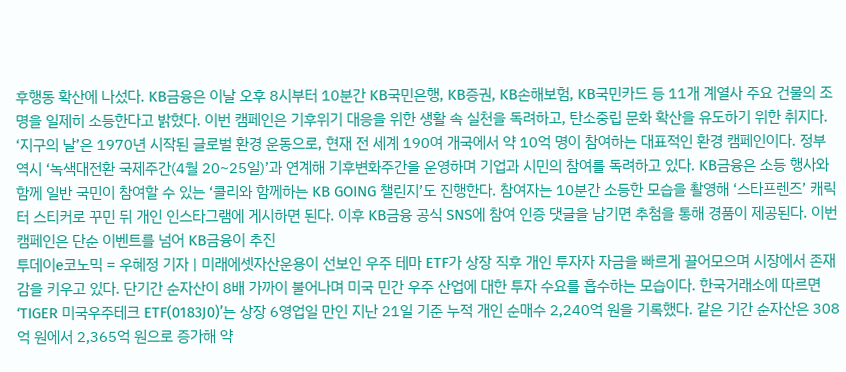후행동 확산에 나섰다. KB금융은 이날 오후 8시부터 10분간 KB국민은행, KB증권, KB손해보험, KB국민카드 등 11개 계열사 주요 건물의 조명을 일제히 소등한다고 밝혔다. 이번 캠페인은 기후위기 대응을 위한 생활 속 실천을 독려하고, 탄소중립 문화 확산을 유도하기 위한 취지다. ‘지구의 날’은 1970년 시작된 글로벌 환경 운동으로, 현재 전 세계 190여 개국에서 약 10억 명이 참여하는 대표적인 환경 캠페인이다. 정부 역시 ‘녹색대전환 국제주간(4월 20~25일)’과 연계해 기후변화주간을 운영하며 기업과 시민의 참여를 독려하고 있다. KB금융은 소등 행사와 함께 일반 국민이 참여할 수 있는 ‘콜리와 함께하는 KB GOING 챌린지’도 진행한다. 참여자는 10분간 소등한 모습을 촬영해 ‘스타프렌즈’ 캐릭터 스티커로 꾸민 뒤 개인 인스타그램에 게시하면 된다. 이후 KB금융 공식 SNS에 참여 인증 댓글을 남기면 추첨을 통해 경품이 제공된다. 이번 캠페인은 단순 이벤트를 넘어 KB금융이 추진
투데이e코노믹 = 우혜정 기자 | 미래에셋자산운용이 선보인 우주 테마 ETF가 상장 직후 개인 투자자 자금을 빠르게 끌어모으며 시장에서 존재감을 키우고 있다. 단기간 순자산이 8배 가까이 불어나며 미국 민간 우주 산업에 대한 투자 수요를 흡수하는 모습이다. 한국거래소에 따르면 ‘TIGER 미국우주테크 ETF(0183J0)’는 상장 6영업일 만인 지난 21일 기준 누적 개인 순매수 2,240억 원을 기록했다. 같은 기간 순자산은 308억 원에서 2,365억 원으로 증가해 약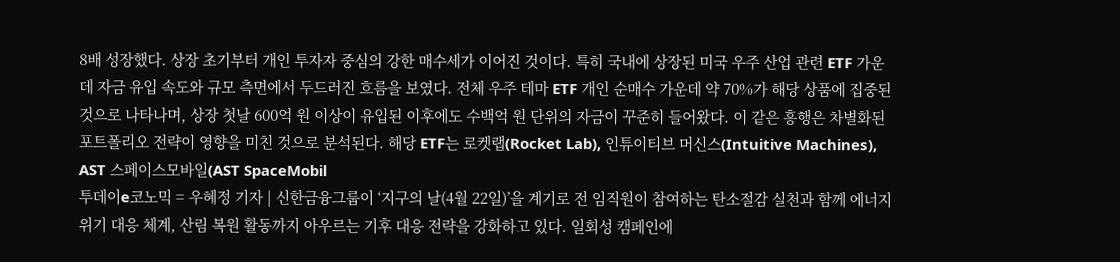8배 성장했다. 상장 초기부터 개인 투자자 중심의 강한 매수세가 이어진 것이다. 특히 국내에 상장된 미국 우주 산업 관련 ETF 가운데 자금 유입 속도와 규모 측면에서 두드러진 흐름을 보였다. 전체 우주 테마 ETF 개인 순매수 가운데 약 70%가 해당 상품에 집중된 것으로 나타나며, 상장 첫날 600억 원 이상이 유입된 이후에도 수백억 원 단위의 자금이 꾸준히 들어왔다. 이 같은 흥행은 차별화된 포트폴리오 전략이 영향을 미친 것으로 분석된다. 해당 ETF는 로켓랩(Rocket Lab), 인튜이티브 머신스(Intuitive Machines), AST 스페이스모바일(AST SpaceMobil
투데이e코노믹 = 우혜정 기자 | 신한금융그룹이 ‘지구의 날(4월 22일)’을 계기로 전 임직원이 참여하는 탄소절감 실천과 함께 에너지 위기 대응 체계, 산림 복원 활동까지 아우르는 기후 대응 전략을 강화하고 있다. 일회성 캠페인에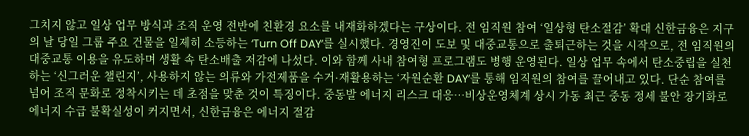그치지 않고 일상 업무 방식과 조직 운영 전반에 친환경 요소를 내재화하겠다는 구상이다. 전 임직원 참여 ‘일상형 탄소절감’ 확대 신한금융은 지구의 날 당일 그룹 주요 건물을 일제히 소등하는 ‘Turn Off DAY’를 실시했다. 경영진이 도보 및 대중교통으로 출퇴근하는 것을 시작으로, 전 임직원의 대중교통 이용을 유도하며 생활 속 탄소배출 저감에 나섰다. 이와 함께 사내 참여형 프로그램도 병행 운영된다. 일상 업무 속에서 탄소중립을 실천하는 ‘신그러운 챌린지’, 사용하지 않는 의류와 가전제품을 수거·재활용하는 ‘자원순환 DAY’를 통해 임직원의 참여를 끌어내고 있다. 단순 참여를 넘어 조직 문화로 정착시키는 데 초점을 맞춘 것이 특징이다. 중동발 에너지 리스크 대응…비상운영체계 상시 가동 최근 중동 정세 불안 장기화로 에너지 수급 불확실성이 커지면서, 신한금융은 에너지 절감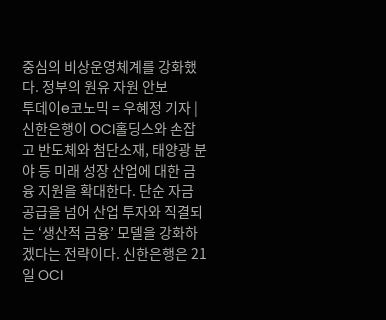중심의 비상운영체계를 강화했다. 정부의 원유 자원 안보
투데이e코노믹 = 우혜정 기자 | 신한은행이 OCI홀딩스와 손잡고 반도체와 첨단소재, 태양광 분야 등 미래 성장 산업에 대한 금융 지원을 확대한다. 단순 자금 공급을 넘어 산업 투자와 직결되는 ‘생산적 금융’ 모델을 강화하겠다는 전략이다. 신한은행은 21일 OCI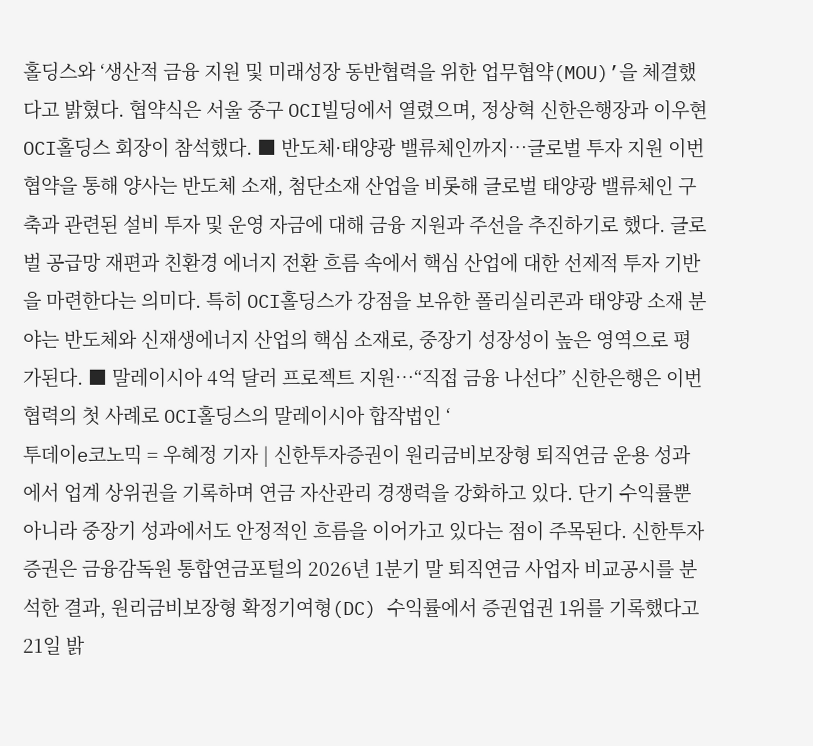홀딩스와 ‘생산적 금융 지원 및 미래성장 동반협력을 위한 업무협약(MOU)’을 체결했다고 밝혔다. 협약식은 서울 중구 OCI빌딩에서 열렸으며, 정상혁 신한은행장과 이우현 OCI홀딩스 회장이 참석했다. ■ 반도체·태양광 밸류체인까지…글로벌 투자 지원 이번 협약을 통해 양사는 반도체 소재, 첨단소재 산업을 비롯해 글로벌 태양광 밸류체인 구축과 관련된 설비 투자 및 운영 자금에 대해 금융 지원과 주선을 추진하기로 했다. 글로벌 공급망 재편과 친환경 에너지 전환 흐름 속에서 핵심 산업에 대한 선제적 투자 기반을 마련한다는 의미다. 특히 OCI홀딩스가 강점을 보유한 폴리실리콘과 태양광 소재 분야는 반도체와 신재생에너지 산업의 핵심 소재로, 중장기 성장성이 높은 영역으로 평가된다. ■ 말레이시아 4억 달러 프로젝트 지원…“직접 금융 나선다” 신한은행은 이번 협력의 첫 사례로 OCI홀딩스의 말레이시아 합작법인 ‘
투데이e코노믹 = 우혜정 기자 | 신한투자증권이 원리금비보장형 퇴직연금 운용 성과에서 업계 상위권을 기록하며 연금 자산관리 경쟁력을 강화하고 있다. 단기 수익률뿐 아니라 중장기 성과에서도 안정적인 흐름을 이어가고 있다는 점이 주목된다. 신한투자증권은 금융감독원 통합연금포털의 2026년 1분기 말 퇴직연금 사업자 비교공시를 분석한 결과, 원리금비보장형 확정기여형(DC) 수익률에서 증권업권 1위를 기록했다고 21일 밝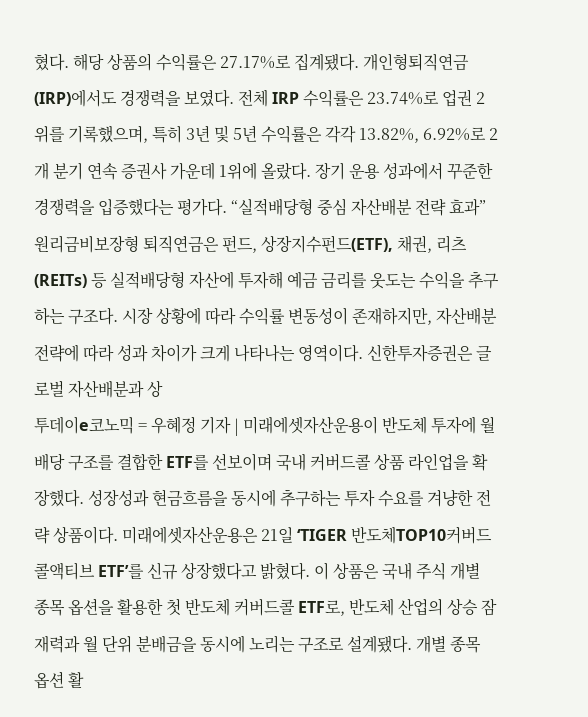혔다. 해당 상품의 수익률은 27.17%로 집계됐다. 개인형퇴직연금(IRP)에서도 경쟁력을 보였다. 전체 IRP 수익률은 23.74%로 업권 2위를 기록했으며, 특히 3년 및 5년 수익률은 각각 13.82%, 6.92%로 2개 분기 연속 증권사 가운데 1위에 올랐다. 장기 운용 성과에서 꾸준한 경쟁력을 입증했다는 평가다. “실적배당형 중심 자산배분 전략 효과” 원리금비보장형 퇴직연금은 펀드, 상장지수펀드(ETF), 채권, 리츠(REITs) 등 실적배당형 자산에 투자해 예금 금리를 웃도는 수익을 추구하는 구조다. 시장 상황에 따라 수익률 변동성이 존재하지만, 자산배분 전략에 따라 성과 차이가 크게 나타나는 영역이다. 신한투자증권은 글로벌 자산배분과 상
투데이e코노믹 = 우혜정 기자 | 미래에셋자산운용이 반도체 투자에 월배당 구조를 결합한 ETF를 선보이며 국내 커버드콜 상품 라인업을 확장했다. 성장성과 현금흐름을 동시에 추구하는 투자 수요를 겨냥한 전략 상품이다. 미래에셋자산운용은 21일 ‘TIGER 반도체TOP10커버드콜액티브 ETF’를 신규 상장했다고 밝혔다. 이 상품은 국내 주식 개별 종목 옵션을 활용한 첫 반도체 커버드콜 ETF로, 반도체 산업의 상승 잠재력과 월 단위 분배금을 동시에 노리는 구조로 설계됐다. 개별 종목 옵션 활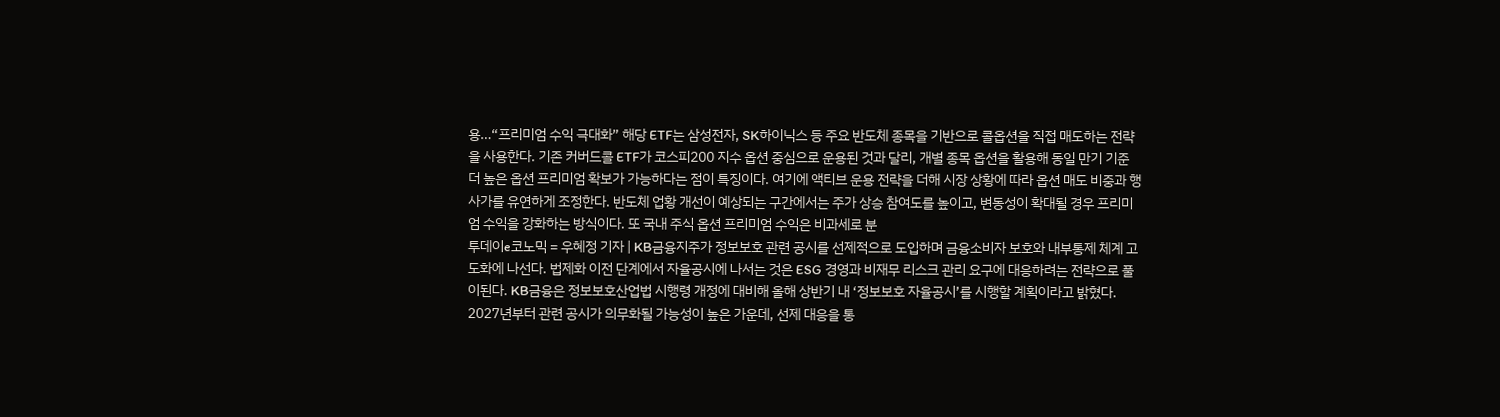용…“프리미엄 수익 극대화” 해당 ETF는 삼성전자, SK하이닉스 등 주요 반도체 종목을 기반으로 콜옵션을 직접 매도하는 전략을 사용한다. 기존 커버드콜 ETF가 코스피200 지수 옵션 중심으로 운용된 것과 달리, 개별 종목 옵션을 활용해 동일 만기 기준 더 높은 옵션 프리미엄 확보가 가능하다는 점이 특징이다. 여기에 액티브 운용 전략을 더해 시장 상황에 따라 옵션 매도 비중과 행사가를 유연하게 조정한다. 반도체 업황 개선이 예상되는 구간에서는 주가 상승 참여도를 높이고, 변동성이 확대될 경우 프리미엄 수익을 강화하는 방식이다. 또 국내 주식 옵션 프리미엄 수익은 비과세로 분
투데이e코노믹 = 우혜정 기자 | KB금융지주가 정보보호 관련 공시를 선제적으로 도입하며 금융소비자 보호와 내부통제 체계 고도화에 나선다. 법제화 이전 단계에서 자율공시에 나서는 것은 ESG 경영과 비재무 리스크 관리 요구에 대응하려는 전략으로 풀이된다. KB금융은 정보보호산업법 시행령 개정에 대비해 올해 상반기 내 ‘정보보호 자율공시’를 시행할 계획이라고 밝혔다. 2027년부터 관련 공시가 의무화될 가능성이 높은 가운데, 선제 대응을 통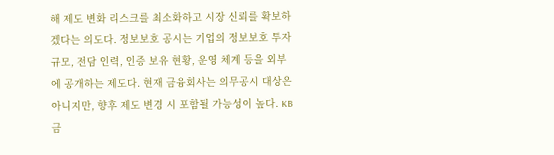해 제도 변화 리스크를 최소화하고 시장 신뢰를 확보하겠다는 의도다. 정보보호 공시는 기업의 정보보호 투자 규모, 전담 인력, 인증 보유 현황, 운영 체계 등을 외부에 공개하는 제도다. 현재 금융회사는 의무공시 대상은 아니지만, 향후 제도 변경 시 포함될 가능성이 높다. KB금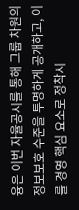융은 이번 자율공시를 통해 그룹 차원의 정보보호 수준을 투명하게 공개하고, 이를 경영 핵심 요소로 정착시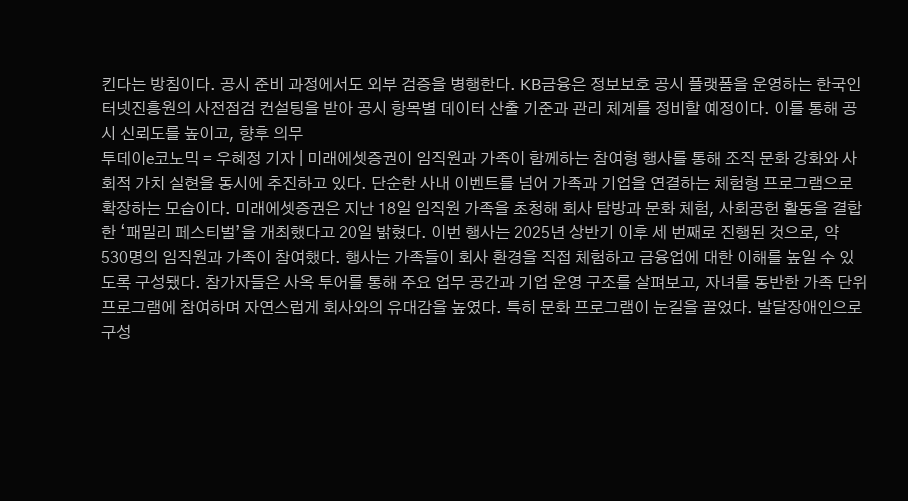킨다는 방침이다. 공시 준비 과정에서도 외부 검증을 병행한다. KB금융은 정보보호 공시 플랫폼을 운영하는 한국인터넷진흥원의 사전점검 컨설팅을 받아 공시 항목별 데이터 산출 기준과 관리 체계를 정비할 예정이다. 이를 통해 공시 신뢰도를 높이고, 향후 의무
투데이e코노믹 = 우혜정 기자 | 미래에셋증권이 임직원과 가족이 함께하는 참여형 행사를 통해 조직 문화 강화와 사회적 가치 실현을 동시에 추진하고 있다. 단순한 사내 이벤트를 넘어 가족과 기업을 연결하는 체험형 프로그램으로 확장하는 모습이다. 미래에셋증권은 지난 18일 임직원 가족을 초청해 회사 탐방과 문화 체험, 사회공헌 활동을 결합한 ‘패밀리 페스티벌’을 개최했다고 20일 밝혔다. 이번 행사는 2025년 상반기 이후 세 번째로 진행된 것으로, 약 530명의 임직원과 가족이 참여했다. 행사는 가족들이 회사 환경을 직접 체험하고 금융업에 대한 이해를 높일 수 있도록 구성됐다. 참가자들은 사옥 투어를 통해 주요 업무 공간과 기업 운영 구조를 살펴보고, 자녀를 동반한 가족 단위 프로그램에 참여하며 자연스럽게 회사와의 유대감을 높였다. 특히 문화 프로그램이 눈길을 끌었다. 발달장애인으로 구성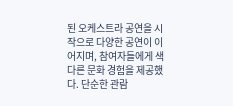된 오케스트라 공연을 시작으로 다양한 공연이 이어지며, 참여자들에게 색다른 문화 경험을 제공했다. 단순한 관람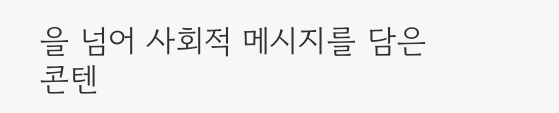을 넘어 사회적 메시지를 담은 콘텐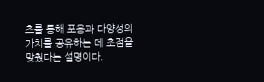츠를 통해 포용과 다양성의 가치를 공유하는 데 초점을 맞췄다는 설명이다.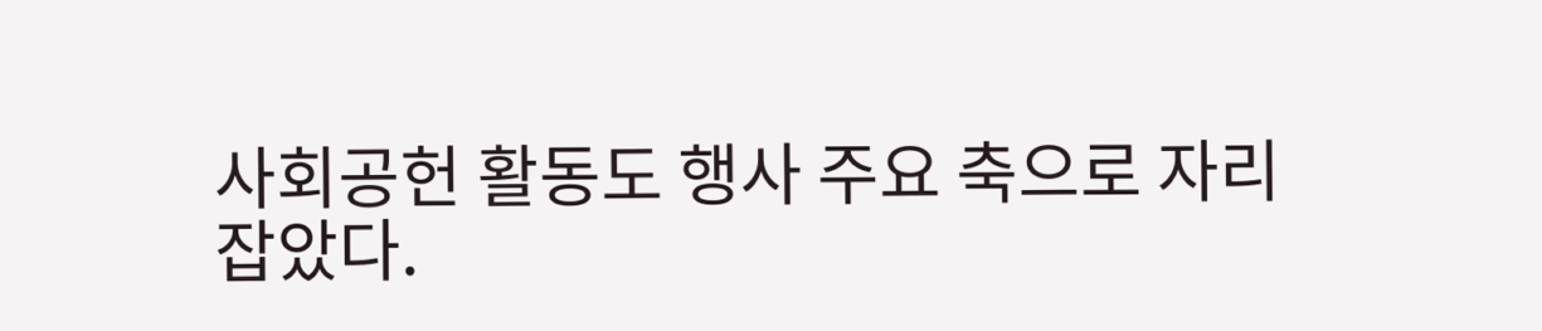사회공헌 활동도 행사 주요 축으로 자리 잡았다.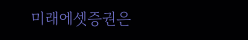미래에셋증권은